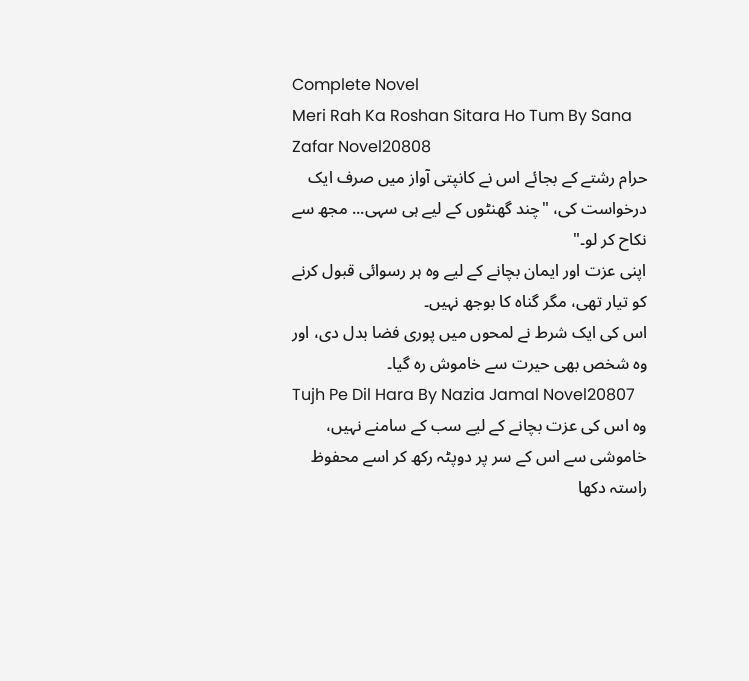Complete Novel
Meri Rah Ka Roshan Sitara Ho Tum By Sana Zafar Novel20808
حرام رشتے کے بجائے اس نے کانپتی آواز میں صرف ایک درخواست کی، "چند گھنٹوں کے لیے ہی سہی... مجھ سے نکاح کر لو۔"
اپنی عزت اور ایمان بچانے کے لیے وہ ہر رسوائی قبول کرنے کو تیار تھی، مگر گناہ کا بوجھ نہیں۔
اس کی ایک شرط نے لمحوں میں پوری فضا بدل دی، اور وہ شخص بھی حیرت سے خاموش رہ گیا۔
Tujh Pe Dil Hara By Nazia Jamal Novel20807
وہ اس کی عزت بچانے کے لیے سب کے سامنے نہیں، خاموشی سے اس کے سر پر دوپٹہ رکھ کر اسے محفوظ راستہ دکھا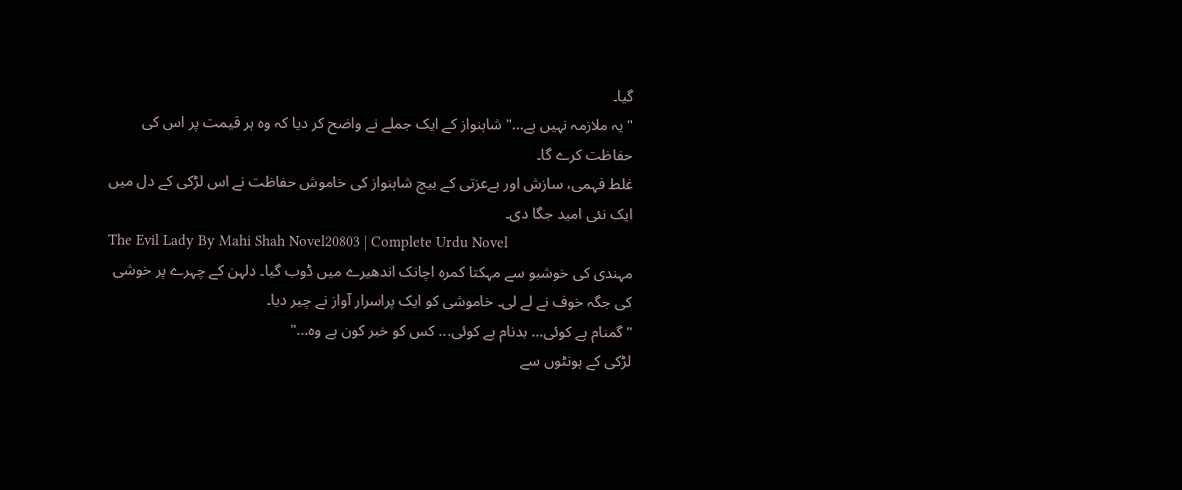گیا۔
"یہ ملازمہ نہیں ہے..." شاہنواز کے ایک جملے نے واضح کر دیا کہ وہ ہر قیمت پر اس کی حفاظت کرے گا۔
غلط فہمی، سازش اور بےعزتی کے بیچ شاہنواز کی خاموش حفاظت نے اس لڑکی کے دل میں ایک نئی امید جگا دی۔
The Evil Lady By Mahi Shah Novel20803 | Complete Urdu Novel
مہندی کی خوشبو سے مہکتا کمرہ اچانک اندھیرے میں ڈوب گیا۔ دلہن کے چہرے پر خوشی کی جگہ خوف نے لے لی۔ خاموشی کو ایک پراسرار آواز نے چیر دیا۔
"گمنام ہے کوئی... بدنام ہے کوئی... کس کو خبر کون ہے وہ..."
لڑکی کے ہونٹوں سے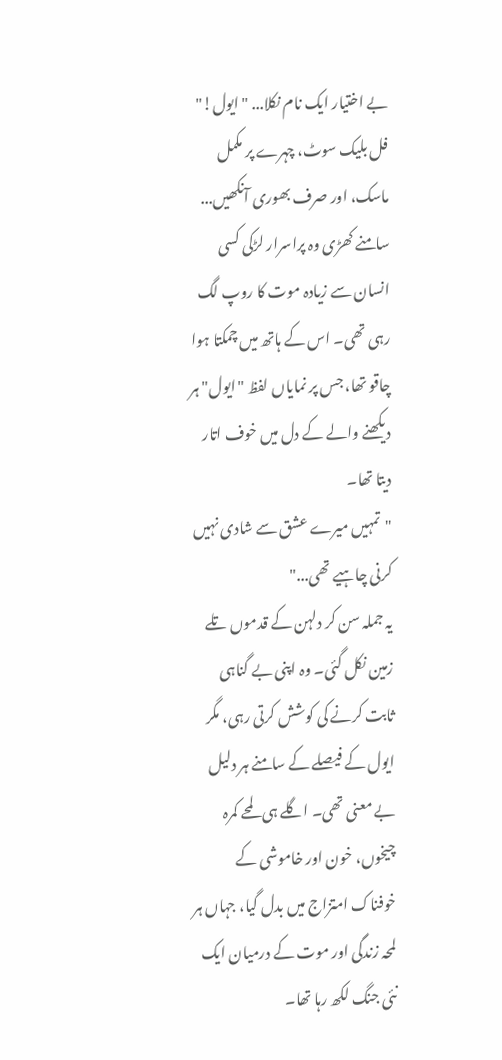بے اختیار ایک نام نکلا... "ایول!"
فل بلیک سوٹ، چہرے پر مکمل ماسک، اور صرف بھوری آنکھیں... سامنے کھڑی وہ پراسرار لڑکی کسی انسان سے زیادہ موت کا روپ لگ رہی تھی۔ اس کے ہاتھ میں چمکتا ہوا چاقو تھا، جس پر نمایاں لفظ "ایول" ہر دیکھنے والے کے دل میں خوف اتار دیتا تھا۔
"تمہیں میرے عشق سے شادی نہیں کرنی چاہیے تھی..."
یہ جملہ سن کر دلہن کے قدموں تلے زمین نکل گئی۔ وہ اپنی بے گناہی ثابت کرنے کی کوشش کرتی رہی، مگر ایول کے فیصلے کے سامنے ہر دلیل بے معنی تھی۔ اگلے ہی لمحے کمرہ چیخوں، خون اور خاموشی کے خوفناک امتزاج میں بدل گیا، جہاں ہر لمحہ زندگی اور موت کے درمیان ایک نئی جنگ لکھ رہا تھا۔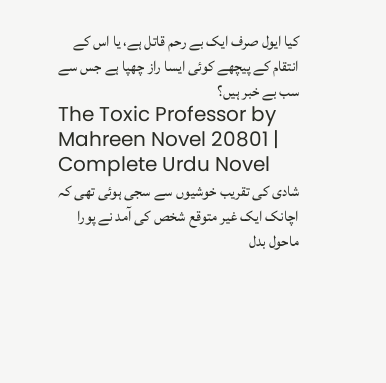کیا ایول صرف ایک بے رحم قاتل ہے، یا اس کے انتقام کے پیچھے کوئی ایسا راز چھپا ہے جس سے سب بے خبر ہیں؟
The Toxic Professor by Mahreen Novel 20801 | Complete Urdu Novel
شادی کی تقریب خوشیوں سے سجی ہوئی تھی کہ اچانک ایک غیر متوقع شخص کی آمد نے پورا ماحول بدل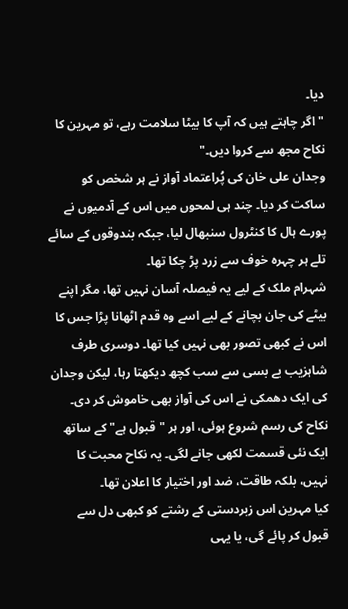دیا۔
"اگر چاہتے ہیں کہ آپ کا بیٹا سلامت رہے، تو مہرین کا نکاح مجھ سے کروا دیں۔"
وجدان علی خان کی پُراعتماد آواز نے ہر شخص کو ساکت کر دیا۔ چند ہی لمحوں میں اس کے آدمیوں نے پورے ہال کا کنٹرول سنبھال لیا، جبکہ بندوقوں کے سائے تلے ہر چہرہ خوف سے زرد پڑ چکا تھا۔
شہرام ملک کے لیے یہ فیصلہ آسان نہیں تھا، مگر اپنے بیٹے کی جان بچانے کے لیے اسے وہ قدم اٹھانا پڑا جس کا اس نے کبھی تصور بھی نہیں کیا تھا۔ دوسری طرف شاہزیب بے بسی سے سب کچھ دیکھتا رہا، لیکن وجدان کی ایک دھمکی نے اس کی آواز بھی خاموش کر دی۔
نکاح کی رسم شروع ہوئی، اور ہر "قبول ہے" کے ساتھ ایک نئی قسمت لکھی جانے لگی۔ یہ نکاح محبت کا نہیں، بلکہ طاقت، ضد اور اختیار کا اعلان تھا۔
کیا مہرین اس زبردستی کے رشتے کو کبھی دل سے قبول کر پائے گی، یا یہی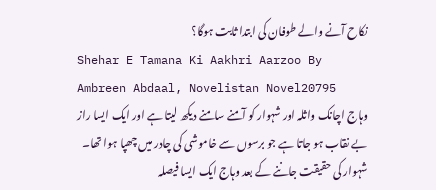نکاح آنے والے طوفان کی ابتدا ثابت ہوگا؟
Shehar E Tamana Ki Aakhri Aarzoo By Ambreen Abdaal, Novelistan Novel20795
وہاج اچانک واثلہ اور شہوار کو آمنے سامنے دیکھ لیتا ہے اور ایک ایسا راز بے نقاب ہو جاتا ہے جو برسوں سے خاموشی کی چادر میں چھپا ہوا تھا۔ شہوار کی حقیقت جاننے کے بعد وہاج ایک ایسا فیصلہ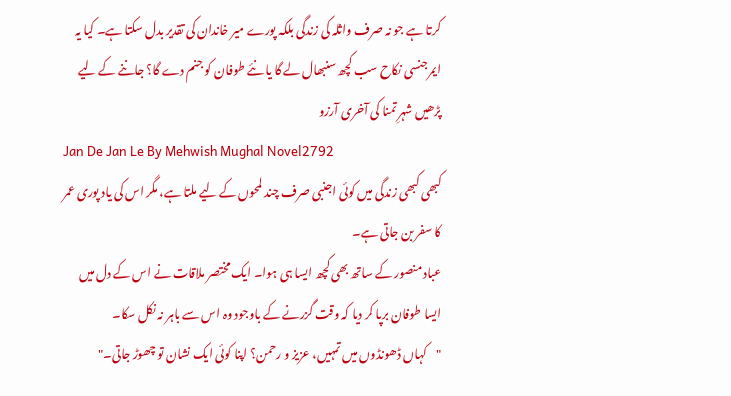کرتا ہے جو نہ صرف واثلہ کی زندگی بلکہ پورے میر خاندان کی تقدیر بدل سکتا ہے۔ کیا یہ ایمرجنسی نکاح سب کچھ سنبھال لے گا یا نئے طوفان کو جنم دے گا؟ جاننے کے لیے پڑھیں شہرِ تمنا کی آخری آرزو
Jan De Jan Le By Mehwish Mughal Novel2792
کبھی کبھی زندگی میں کوئی اجنبی صرف چند لمحوں کے لیے ملتا ہے، مگر اس کی یاد پوری عمر کا سفر بن جاتی ہے۔
عباد منصور کے ساتھ بھی کچھ ایسا ہی ہوا۔ ایک مختصر ملاقات نے اس کے دل میں ایسا طوفان برپا کر دیا کہ وقت گزرنے کے باوجود وہ اس سے باہر نہ نکل سکا۔
"کہاں ڈھونڈوں میں تمہیں، عزیز و رحمن؟ اپنا کوئی ایک نشان تو چھوڑ جاتی۔"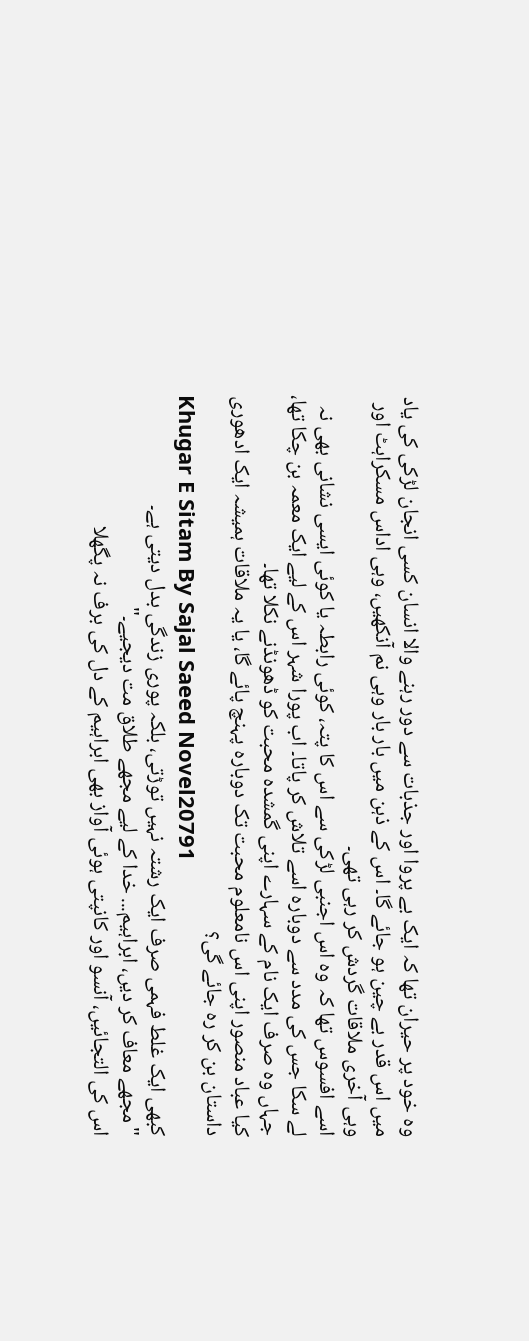وہ خود پر حیران تھا کہ ایک بے پروا اور جذبات سے دور رہنے والا انسان کسی انجان لڑکی کی یاد میں اس قدر بے چین ہو جائے گا۔ اس کے ذہن میں بار بار وہی نم آنکھیں، وہی اداس مسکراہٹ اور وہی آخری ملاقات گردش کر رہی تھی۔
اسے افسوس تھا کہ وہ اس اجنبی لڑکی سے اس کا پتہ، کوئی رابطہ یا کوئی ایسی نشانی بھی نہ لے سکا جس کی مدد سے دوبارہ اسے تلاش کر پاتا۔ اب پورا شہر اس کے لیے ایک معمہ بن چکا تھا، جہاں وہ صرف ایک نام کے سہارے اپنی گمشدہ محبت کو ڈھونڈنے نکلا تھا۔
کیا عباد منصور اپنی اس نامعلوم محبت تک دوبارہ پہنچ پائے گا، یا یہ ملاقات ہمیشہ ایک ادھوری داستان بن کر رہ جائے گی؟
Khugar E Sitam By Sajal Saeed Novel20791
کبھی ایک غلط فہمی صرف ایک رشتہ نہیں توڑتی، بلکہ پوری زندگی بدل دیتی ہے۔
"مجھے معاف کر دیں، ابراہیم... خدا کے لیے مجھے طلاق مت دیجیے۔"
اس کی التجائیں، آنسو اور کانپتی ہوئی آواز بھی ابراہیم کے دل کی برف نہ پگھلا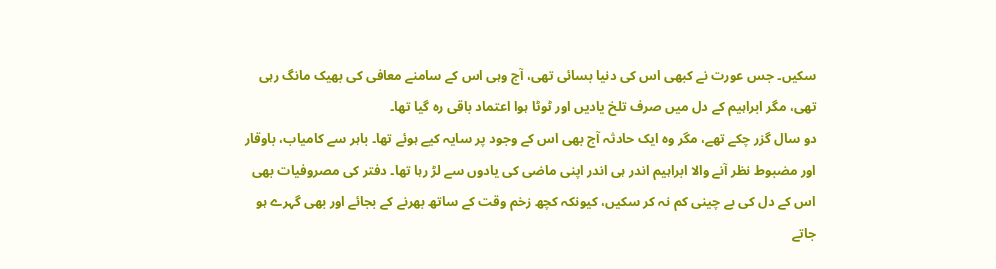سکیں۔ جس عورت نے کبھی اس کی دنیا بسائی تھی، آج وہی اس کے سامنے معافی کی بھیک مانگ رہی تھی، مگر ابراہیم کے دل میں صرف تلخ یادیں اور ٹوٹا ہوا اعتماد باقی رہ گیا تھا۔
دو سال گزر چکے تھے، مگر وہ ایک حادثہ آج بھی اس کے وجود پر سایہ کیے ہوئے تھا۔ باہر سے کامیاب، باوقار اور مضبوط نظر آنے والا ابراہیم اندر ہی اندر اپنی ماضی کی یادوں سے لڑ رہا تھا۔ دفتر کی مصروفیات بھی اس کے دل کی بے چینی کم نہ کر سکیں، کیونکہ کچھ زخم وقت کے ساتھ بھرنے کے بجائے اور بھی گہرے ہو جاتے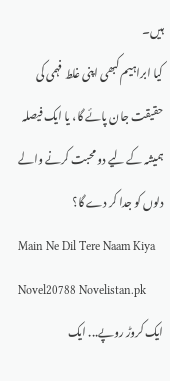ہیں۔
کیا ابراہیم کبھی اپنی غلط فہمی کی حقیقت جان پائے گا، یا ایک فیصلہ ہمیشہ کے لیے دو محبت کرنے والے دلوں کو جدا کر دے گا؟
Main Ne Dil Tere Naam Kiya Novel20788 Novelistan.pk
ایک کروڑ روپے... ایک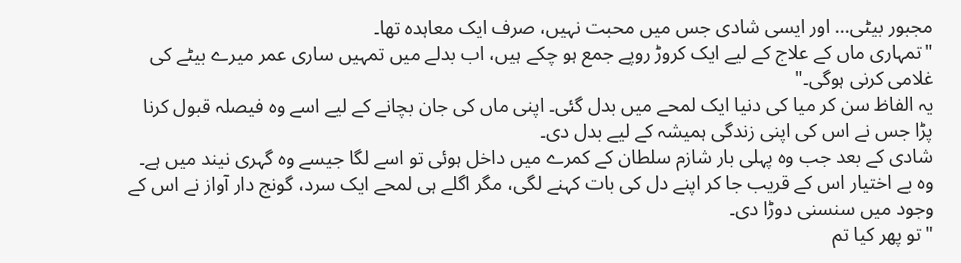مجبور بیٹی... اور ایسی شادی جس میں محبت نہیں، صرف ایک معاہدہ تھا۔
"تمہاری ماں کے علاج کے لیے ایک کروڑ روپے جمع ہو چکے ہیں، اب بدلے میں تمہیں ساری عمر میرے بیٹے کی غلامی کرنی ہوگی۔"
یہ الفاظ سن کر میا کی دنیا ایک لمحے میں بدل گئی۔ اپنی ماں کی جان بچانے کے لیے اسے وہ فیصلہ قبول کرنا پڑا جس نے اس کی اپنی زندگی ہمیشہ کے لیے بدل دی۔
شادی کے بعد جب وہ پہلی بار شازم سلطان کے کمرے میں داخل ہوئی تو اسے لگا جیسے وہ گہری نیند میں ہے۔ وہ بے اختیار اس کے قریب جا کر اپنے دل کی بات کہنے لگی، مگر اگلے ہی لمحے ایک سرد، گونج دار آواز نے اس کے وجود میں سنسنی دوڑا دی۔
"تو پھر کیا تم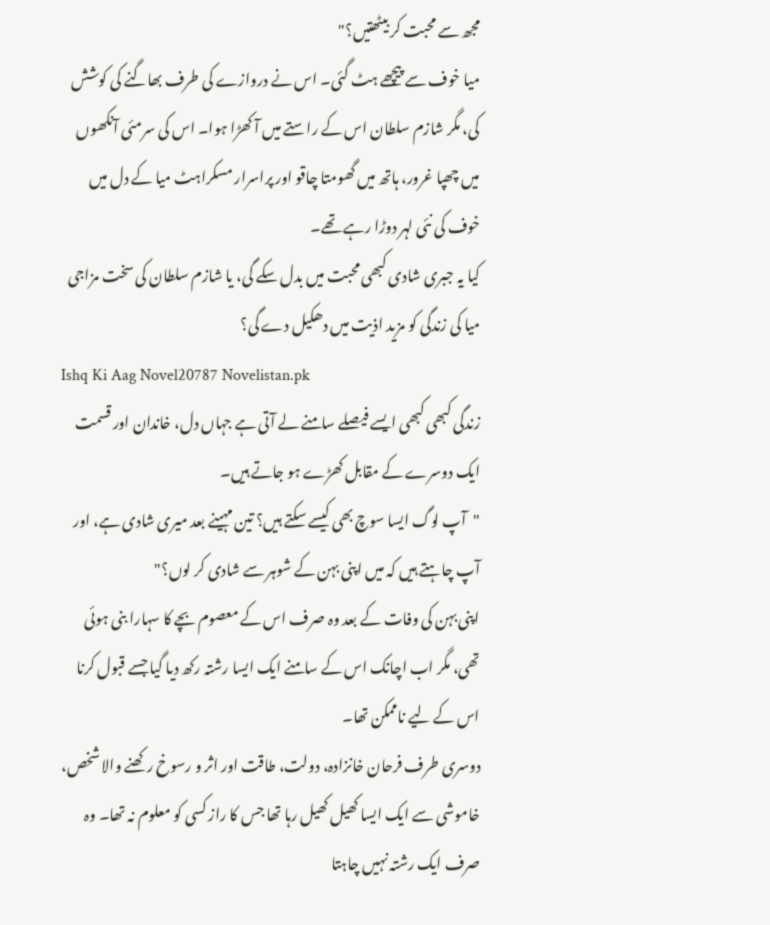مجھ سے محبت کر بیٹھتیں؟"
میا خوف سے پیچھے ہٹ گئی۔ اس نے دروازے کی طرف بھاگنے کی کوشش کی، مگر شازم سلطان اس کے راستے میں آ کھڑا ہوا۔ اس کی سرمئی آنکھوں میں چھپا غرور، ہاتھ میں گھومتا چاقو اور پراسرار مسکراہٹ میا کے دل میں خوف کی نئی لہر دوڑا رہے تھے۔
کیا یہ جبری شادی کبھی محبت میں بدل سکے گی، یا شازم سلطان کی سخت مزاجی میا کی زندگی کو مزید اذیت میں دھکیل دے گی؟
Ishq Ki Aag Novel20787 Novelistan.pk
زندگی کبھی کبھی ایسے فیصلے سامنے لے آتی ہے جہاں دل، خاندان اور قسمت ایک دوسرے کے مقابل کھڑے ہو جاتے ہیں۔
"آپ لوگ ایسا سوچ بھی کیسے سکتے ہیں؟ تین مہینے بعد میری شادی ہے، اور آپ چاہتے ہیں کہ میں اپنی بہن کے شوہر سے شادی کر لوں؟"
اپنی بہن کی وفات کے بعد وہ صرف اس کے معصوم بچے کا سہارا بنی ہوئی تھی، مگر اب اچانک اس کے سامنے ایک ایسا رشتہ رکھ دیا گیا جسے قبول کرنا اس کے لیے ناممکن تھا۔
دوسری طرف فرحان خانزادہ، دولت، طاقت اور اثر و رسوخ رکھنے والا شخص، خاموشی سے ایک ایسا کھیل کھیل رہا تھا جس کا راز کسی کو معلوم نہ تھا۔ وہ صرف ایک رشتہ نہیں چاہتا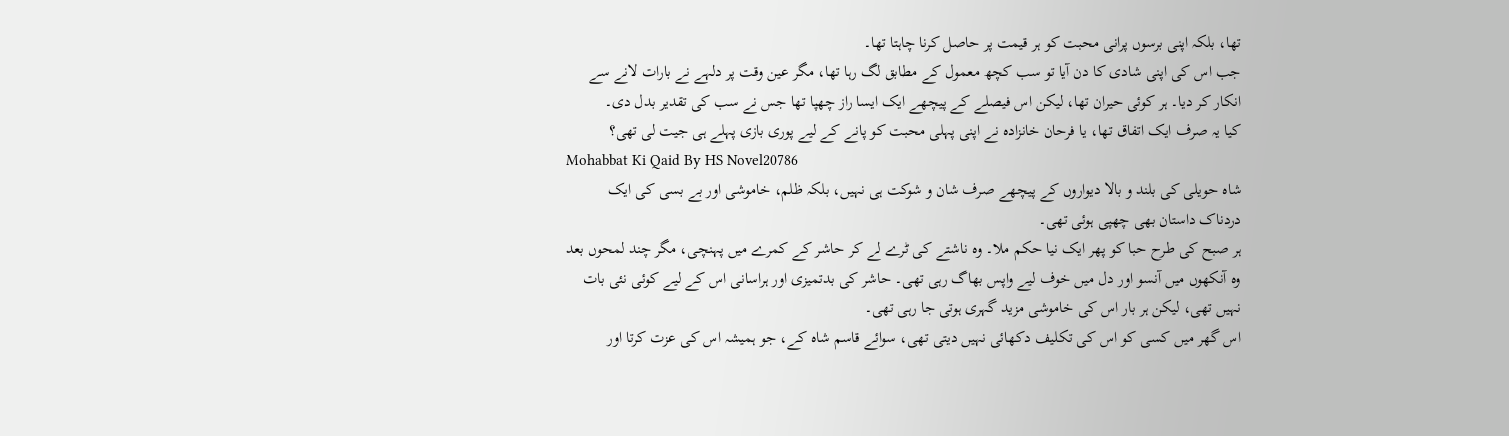تھا، بلکہ اپنی برسوں پرانی محبت کو ہر قیمت پر حاصل کرنا چاہتا تھا۔
جب اس کی اپنی شادی کا دن آیا تو سب کچھ معمول کے مطابق لگ رہا تھا، مگر عین وقت پر دلہے نے بارات لانے سے انکار کر دیا۔ ہر کوئی حیران تھا، لیکن اس فیصلے کے پیچھے ایک ایسا راز چھپا تھا جس نے سب کی تقدیر بدل دی۔
کیا یہ صرف ایک اتفاق تھا، یا فرحان خانزادہ نے اپنی پہلی محبت کو پانے کے لیے پوری بازی پہلے ہی جیت لی تھی؟
Mohabbat Ki Qaid By HS Novel20786
شاہ حویلی کی بلند و بالا دیواروں کے پیچھے صرف شان و شوکت ہی نہیں، بلکہ ظلم، خاموشی اور بے بسی کی ایک دردناک داستان بھی چھپی ہوئی تھی۔
ہر صبح کی طرح حبا کو پھر ایک نیا حکم ملا۔ وہ ناشتے کی ٹرے لے کر حاشر کے کمرے میں پہنچی، مگر چند لمحوں بعد وہ آنکھوں میں آنسو اور دل میں خوف لیے واپس بھاگ رہی تھی۔ حاشر کی بدتمیزی اور ہراسانی اس کے لیے کوئی نئی بات نہیں تھی، لیکن ہر بار اس کی خاموشی مزید گہری ہوتی جا رہی تھی۔
اس گھر میں کسی کو اس کی تکلیف دکھائی نہیں دیتی تھی، سوائے قاسم شاہ کے، جو ہمیشہ اس کی عزت کرتا اور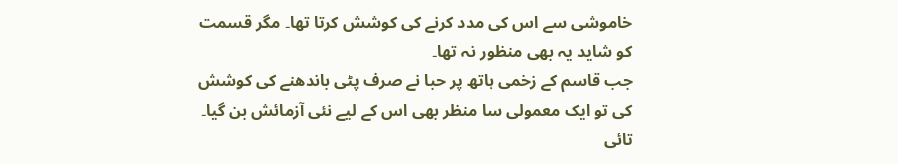خاموشی سے اس کی مدد کرنے کی کوشش کرتا تھا۔ مگر قسمت کو شاید یہ بھی منظور نہ تھا۔
جب قاسم کے زخمی ہاتھ پر حبا نے صرف پٹی باندھنے کی کوشش کی تو ایک معمولی سا منظر بھی اس کے لیے نئی آزمائش بن گیا۔ تائی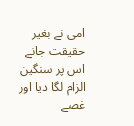امی نے بغیر حقیقت جانے اس پر سنگین الزام لگا دیا اور غصے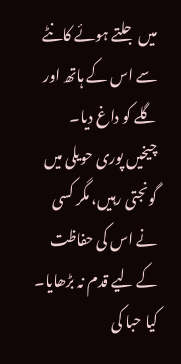میں جلتے ہوئے کانٹے سے اس کے ہاتھ اور گلے کو داغ دیا۔
چیخیں پوری حویلی میں گونجتی رہیں، مگر کسی نے اس کی حفاظت کے لیے قدم نہ بڑھایا۔
کیا حبا کی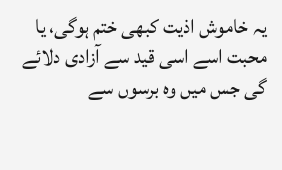یہ خاموش اذیت کبھی ختم ہوگی، یا محبت اسے اسی قید سے آزادی دلائے گی جس میں وہ برسوں سے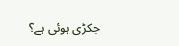جکڑی ہوئی ہے؟